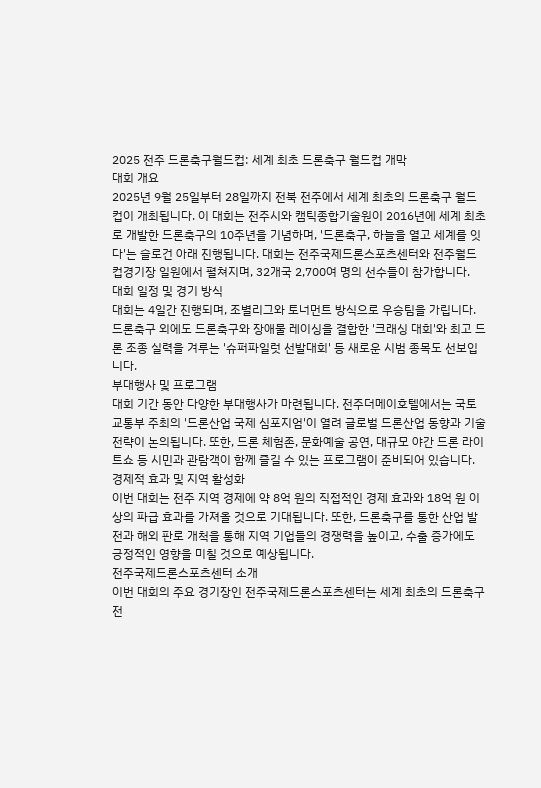2025 전주 드론축구월드컵: 세계 최초 드론축구 월드컵 개막
대회 개요
2025년 9월 25일부터 28일까지 전북 전주에서 세계 최초의 드론축구 월드컵이 개최됩니다. 이 대회는 전주시와 캠틱종합기술원이 2016년에 세계 최초로 개발한 드론축구의 10주년을 기념하며, '드론축구, 하늘을 열고 세계를 잇다'는 슬로건 아래 진행됩니다. 대회는 전주국제드론스포츠센터와 전주월드컵경기장 일원에서 펼쳐지며, 32개국 2,700여 명의 선수들이 참가합니다.
대회 일정 및 경기 방식
대회는 4일간 진행되며, 조별리그와 토너먼트 방식으로 우승팀을 가립니다. 드론축구 외에도 드론축구와 장애물 레이싱을 결합한 '크래싱 대회'와 최고 드론 조종 실력을 겨루는 '슈퍼파일럿 선발대회' 등 새로운 시범 종목도 선보입니다.
부대행사 및 프로그램
대회 기간 동안 다양한 부대행사가 마련됩니다. 전주더메이호텔에서는 국토교통부 주최의 '드론산업 국제 심포지엄'이 열려 글로벌 드론산업 동향과 기술 전략이 논의됩니다. 또한, 드론 체험존, 문화예술 공연, 대규모 야간 드론 라이트쇼 등 시민과 관람객이 함께 즐길 수 있는 프로그램이 준비되어 있습니다.
경제적 효과 및 지역 활성화
이번 대회는 전주 지역 경제에 약 8억 원의 직접적인 경제 효과와 18억 원 이상의 파급 효과를 가져올 것으로 기대됩니다. 또한, 드론축구를 통한 산업 발전과 해외 판로 개척을 통해 지역 기업들의 경쟁력을 높이고, 수출 증가에도 긍정적인 영향을 미칠 것으로 예상됩니다.
전주국제드론스포츠센터 소개
이번 대회의 주요 경기장인 전주국제드론스포츠센터는 세계 최초의 드론축구 전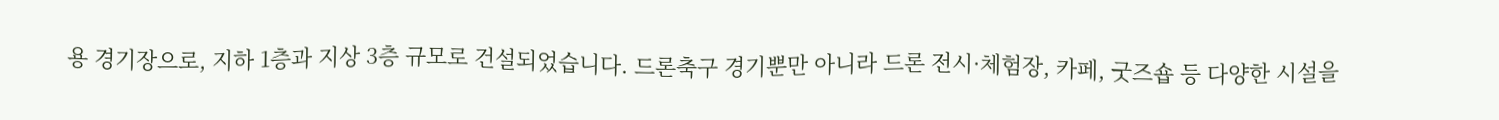용 경기장으로, 지하 1층과 지상 3층 규모로 건설되었습니다. 드론축구 경기뿐만 아니라 드론 전시·체험장, 카페, 굿즈숍 등 다양한 시설을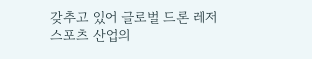갖추고 있어 글로벌 드론 레저스포츠 산업의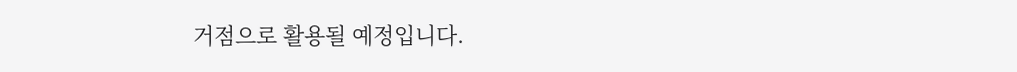거점으로 활용될 예정입니다.